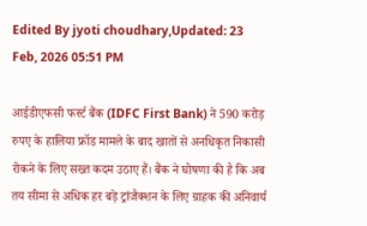Edited By jyoti choudhary,Updated: 23 Feb, 2026 05:51 PM

आईडीएफसी फर्स्ट बैंक (IDFC First Bank) ने 590 करोड़ रुपए के हालिया फ्रॉड मामले के बाद खातों से अनधिकृत निकासी रोकने के लिए सख्त कदम उठाए हैं। बैंक ने घोषणा की है कि अब तय सीमा से अधिक हर बड़े ट्रांजैक्शन के लिए ग्राहक की अनिवार्य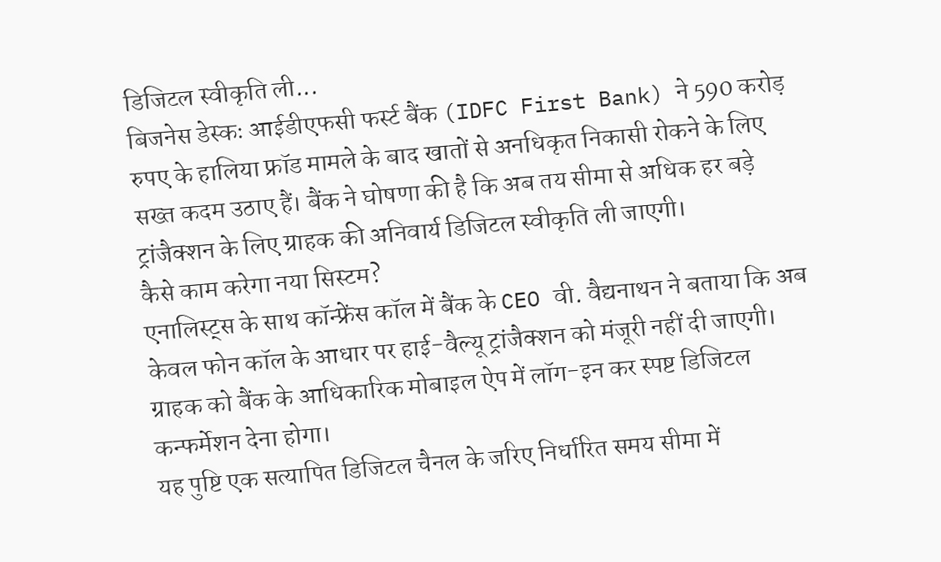डिजिटल स्वीकृति ली...
बिजनेस डेस्कः आईडीएफसी फर्स्ट बैंक (IDFC First Bank) ने 590 करोड़ रुपए के हालिया फ्रॉड मामले के बाद खातों से अनधिकृत निकासी रोकने के लिए सख्त कदम उठाए हैं। बैंक ने घोषणा की है कि अब तय सीमा से अधिक हर बड़े ट्रांजैक्शन के लिए ग्राहक की अनिवार्य डिजिटल स्वीकृति ली जाएगी।
कैसे काम करेगा नया सिस्टम?
एनालिस्ट्स के साथ कॉन्फ्रेंस कॉल में बैंक के CEO वी. वैद्यनाथन ने बताया कि अब केवल फोन कॉल के आधार पर हाई-वैल्यू ट्रांजैक्शन को मंजूरी नहीं दी जाएगी। ग्राहक को बैंक के आधिकारिक मोबाइल ऐप में लॉग-इन कर स्पष्ट डिजिटल कन्फर्मेशन देना होगा।
यह पुष्टि एक सत्यापित डिजिटल चैनल के जरिए निर्धारित समय सीमा में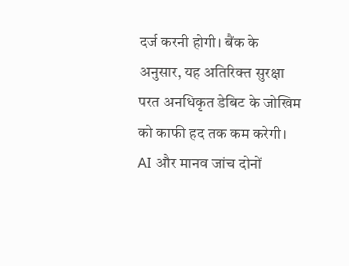दर्ज करनी होगी। बैंक के अनुसार, यह अतिरिक्त सुरक्षा परत अनधिकृत डेबिट के जोखिम को काफी हद तक कम करेगी।
AI और मानव जांच दोनों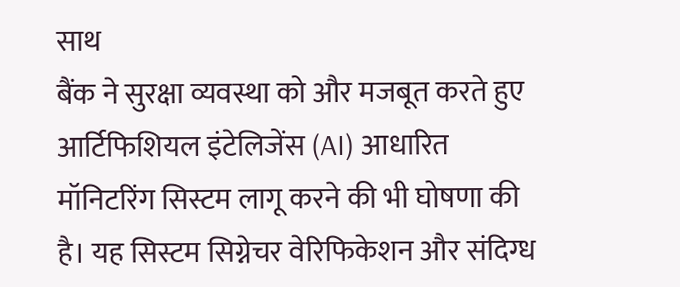साथ
बैंक ने सुरक्षा व्यवस्था को और मजबूत करते हुए आर्टिफिशियल इंटेलिजेंस (AI) आधारित मॉनिटरिंग सिस्टम लागू करने की भी घोषणा की है। यह सिस्टम सिग्नेचर वेरिफिकेशन और संदिग्ध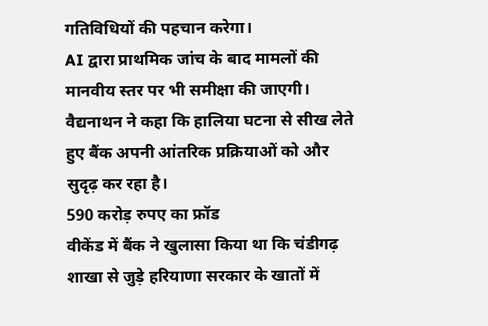गतिविधियों की पहचान करेगा।
AI द्वारा प्राथमिक जांच के बाद मामलों की मानवीय स्तर पर भी समीक्षा की जाएगी। वैद्यनाथन ने कहा कि हालिया घटना से सीख लेते हुए बैंक अपनी आंतरिक प्रक्रियाओं को और सुदृढ़ कर रहा है।
590 करोड़ रुपए का फ्रॉड
वीकेंड में बैंक ने खुलासा किया था कि चंडीगढ़ शाखा से जुड़े हरियाणा सरकार के खातों में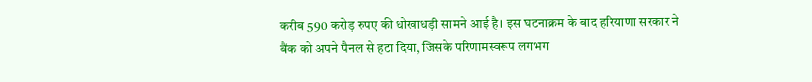करीब 590 करोड़ रुपए की धोखाधड़ी सामने आई है। इस घटनाक्रम के बाद हरियाणा सरकार ने बैंक को अपने पैनल से हटा दिया, जिसके परिणामस्वरूप लगभग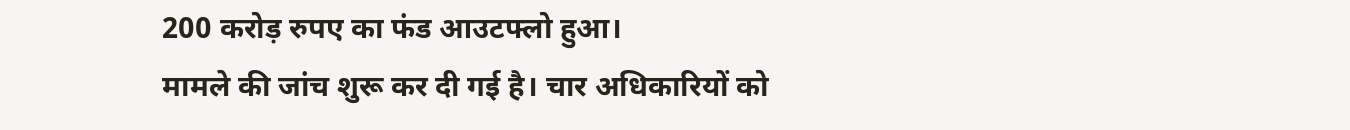200 करोड़ रुपए का फंड आउटफ्लो हुआ।
मामले की जांच शुरू कर दी गई है। चार अधिकारियों को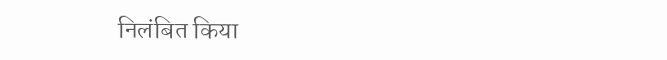निलंबित किया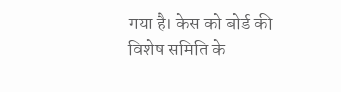गया है। केस को बोर्ड की विशेष समिति के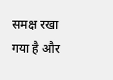समक्ष रखा गया है और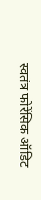स्वतंत्र फोरेंसिक ऑडिट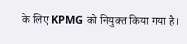के लिए KPMG को नियुक्त किया गया है।